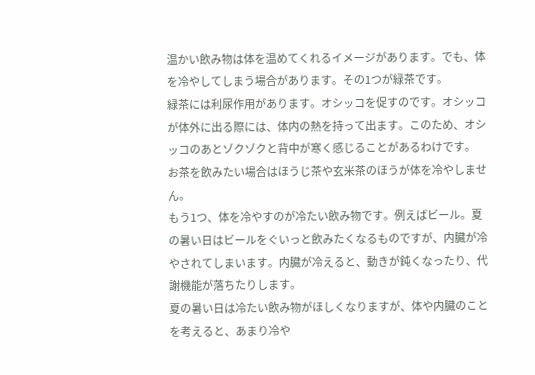温かい飲み物は体を温めてくれるイメージがあります。でも、体を冷やしてしまう場合があります。その1つが緑茶です。
緑茶には利尿作用があります。オシッコを促すのです。オシッコが体外に出る際には、体内の熱を持って出ます。このため、オシッコのあとゾクゾクと背中が寒く感じることがあるわけです。
お茶を飲みたい場合はほうじ茶や玄米茶のほうが体を冷やしません。
もう1つ、体を冷やすのが冷たい飲み物です。例えばビール。夏の暑い日はビールをぐいっと飲みたくなるものですが、内臓が冷やされてしまいます。内臓が冷えると、動きが鈍くなったり、代謝機能が落ちたりします。
夏の暑い日は冷たい飲み物がほしくなりますが、体や内臓のことを考えると、あまり冷や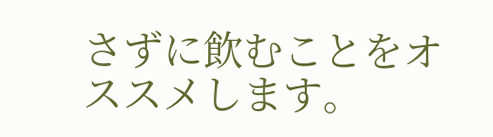さずに飲むことをオススメします。